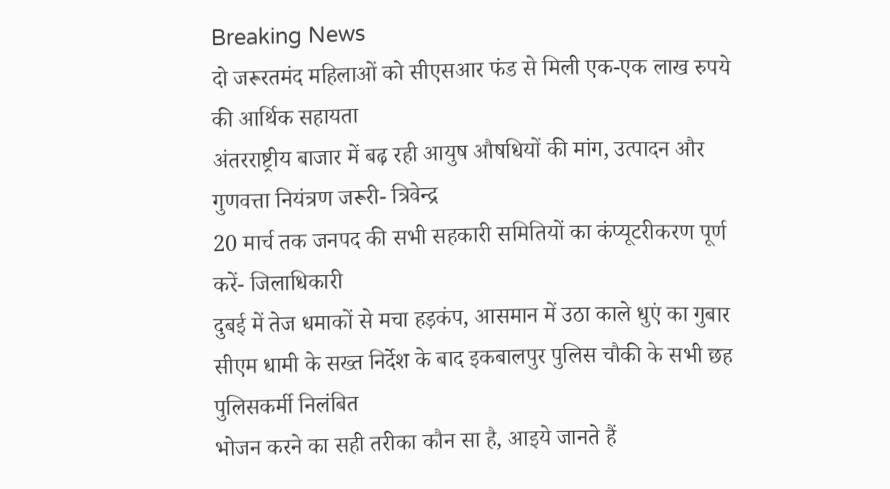Breaking News
दो जरूरतमंद महिलाओं को सीएसआर फंड से मिली एक-एक लाख रुपये की आर्थिक सहायता
अंतरराष्ट्रीय बाजार में बढ़ रही आयुष औषधियों की मांग, उत्पादन और गुणवत्ता नियंत्रण जरूरी- त्रिवेन्द्र
20 मार्च तक जनपद की सभी सहकारी समितियों का कंप्यूटरीकरण पूर्ण करें- जिलाधिकारी
दुबई में तेज धमाकों से मचा हड़कंप, आसमान में उठा काले धुएं का गुबार
सीएम धामी के सख्त निर्देश के बाद इकबालपुर पुलिस चौकी के सभी छह पुलिसकर्मी निलंबित
भोजन करने का सही तरीका कौन सा है, आइये जानते हैं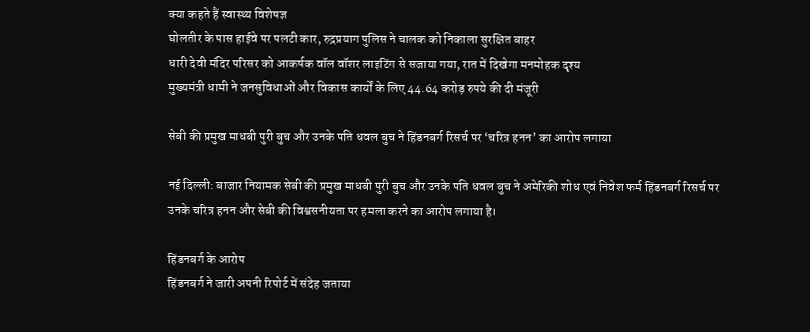क्या कहते हैं स्वास्थ्य विशेषज्ञ
घोलतीर के पास हाईवे पर पलटी कार, रुद्रप्रयाग पुलिस ने चालक को निकाला सुरक्षित बाहर
धारी देवी मंदिर परिसर को आकर्षक वॉल वॉशर लाइटिंग से सजाया गया, रात में दिखेगा मनमोहक दृश्य
मुख्यमंत्री धामी ने जनसुविधाओं और विकास कार्यों के लिए 44.64 करोड़ रुपये की दी मंजूरी

सेबी की प्रमुख माधबी पुरी बुच और उनके पति धवल बुच ने हिंडनबर्ग रिसर्च पर ‘चरित्र हनन’ का आरोप लगाया

नई दिल्ली: बाजार नियामक सेबी की प्रमुख माधबी पुरी बुच और उनके पति धवल बुच ने अमेरिकी शोध एवं निवेश फर्म हिंडनबर्ग रिसर्च पर उनके चरित्र हनन और सेबी की विश्वसनीयता पर हमला करने का आरोप लगाया है।

हिंडनबर्ग के आरोप
हिंडनबर्ग ने जारी अपनी रिपोर्ट में संदेह जताया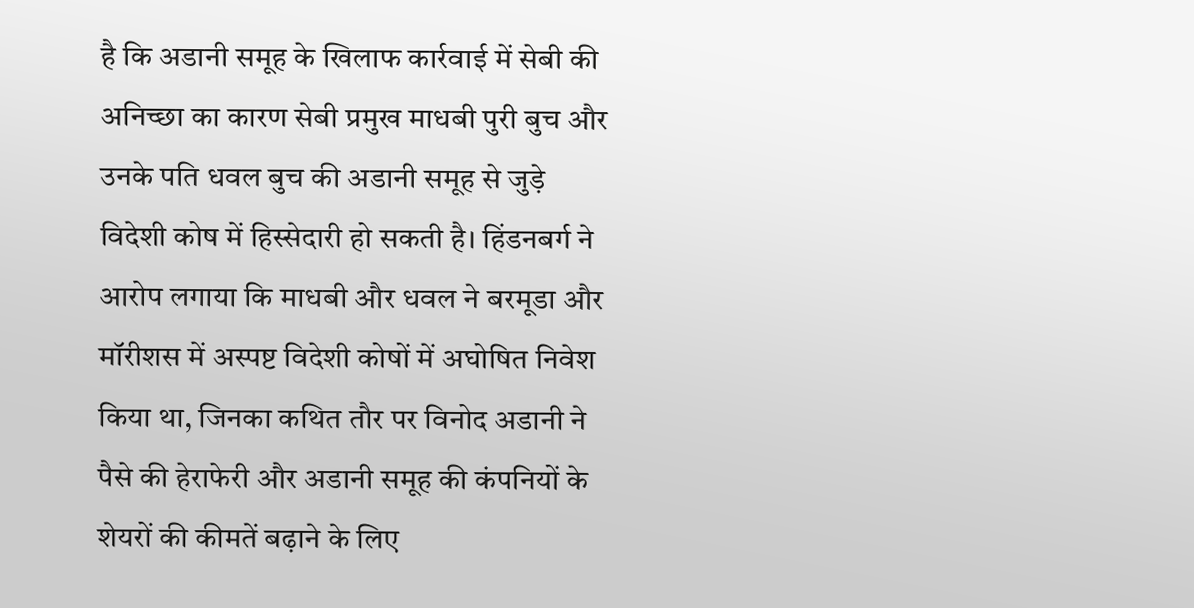है कि अडानी समूह के खिलाफ कार्रवाई में सेबी की अनिच्छा का कारण सेबी प्रमुख माधबी पुरी बुच और उनके पति धवल बुच की अडानी समूह से जुड़े विदेशी कोष में हिस्सेदारी हो सकती है। हिंडनबर्ग ने आरोप लगाया कि माधबी और धवल ने बरमूडा और मॉरीशस में अस्पष्ट विदेशी कोषों में अघोषित निवेश किया था, जिनका कथित तौर पर विनोद अडानी ने पैसे की हेराफेरी और अडानी समूह की कंपनियों के शेयरों की कीमतें बढ़ाने के लिए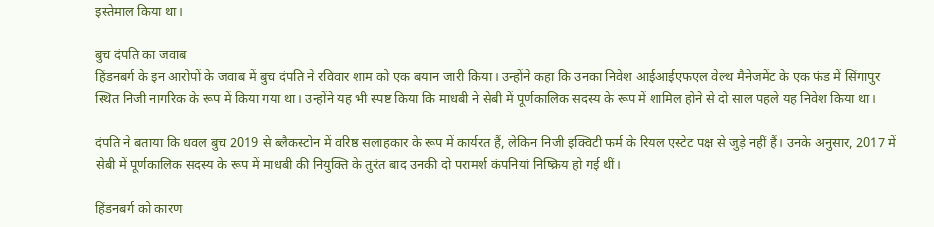इस्तेमाल किया था।

बुच दंपति का जवाब
हिंडनबर्ग के इन आरोपों के जवाब में बुच दंपति ने रविवार शाम को एक बयान जारी किया। उन्होंने कहा कि उनका निवेश आईआईएफएल वेल्थ मैनेजमेंट के एक फंड में सिंगापुर स्थित निजी नागरिक के रूप में किया गया था। उन्होंने यह भी स्पष्ट किया कि माधबी ने सेबी में पूर्णकालिक सदस्य के रूप में शामिल होने से दो साल पहले यह निवेश किया था।

दंपति ने बताया कि धवल बुच 2019 से ब्लैकस्टोन में वरिष्ठ सलाहकार के रूप में कार्यरत हैं, लेकिन निजी इक्विटी फर्म के रियल एस्टेट पक्ष से जुड़े नहीं हैं। उनके अनुसार, 2017 में सेबी में पूर्णकालिक सदस्य के रूप में माधबी की नियुक्ति के तुरंत बाद उनकी दो परामर्श कंपनियां निष्क्रिय हो गई थीं।

हिंडनबर्ग को कारण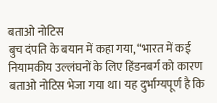बताओ नोटिस
बुच दंपति के बयान में कहा गया, “भारत में कई नियामकीय उल्लंघनों के लिए हिंडनबर्ग को कारण बताओ नोटिस भेजा गया था। यह दुर्भाग्यपूर्ण है कि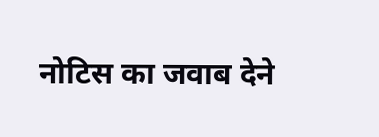नोटिस का जवाब देने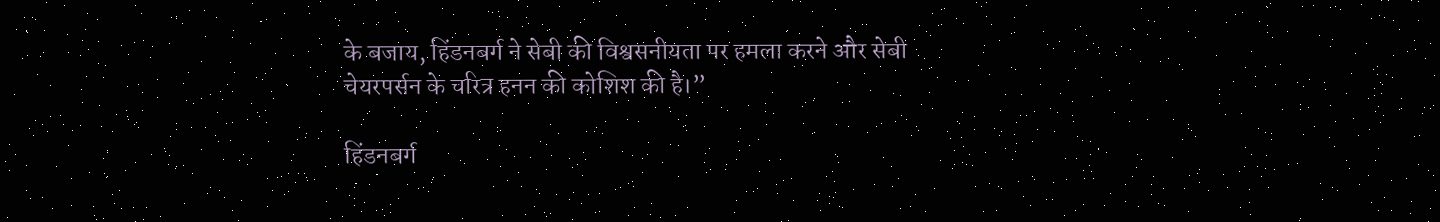के बजाय, हिंडनबर्ग ने सेबी की विश्वसनीयता पर हमला करने और सेबी चेयरपर्सन के चरित्र हनन की कोशिश की है।”

हिंडनबर्ग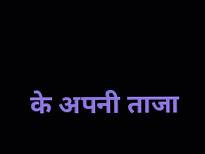के अपनी ताजा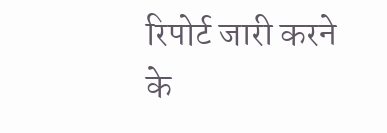रिपोर्ट जारी करने के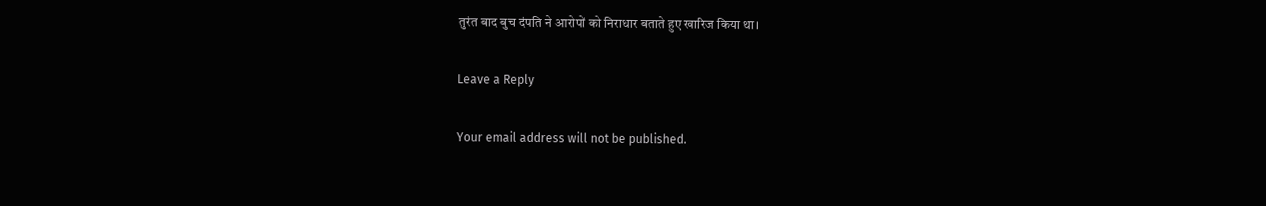तुरंत बाद बुच दंपति ने आरोपों को निराधार बताते हुए खारिज किया था।

Leave a Reply

Your email address will not be published.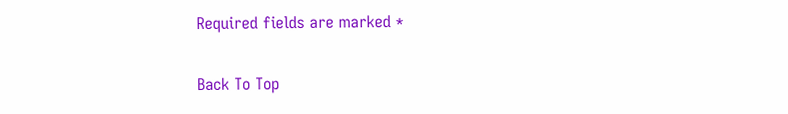Required fields are marked *

Back To Top